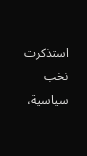استذكرت نخب سياسية،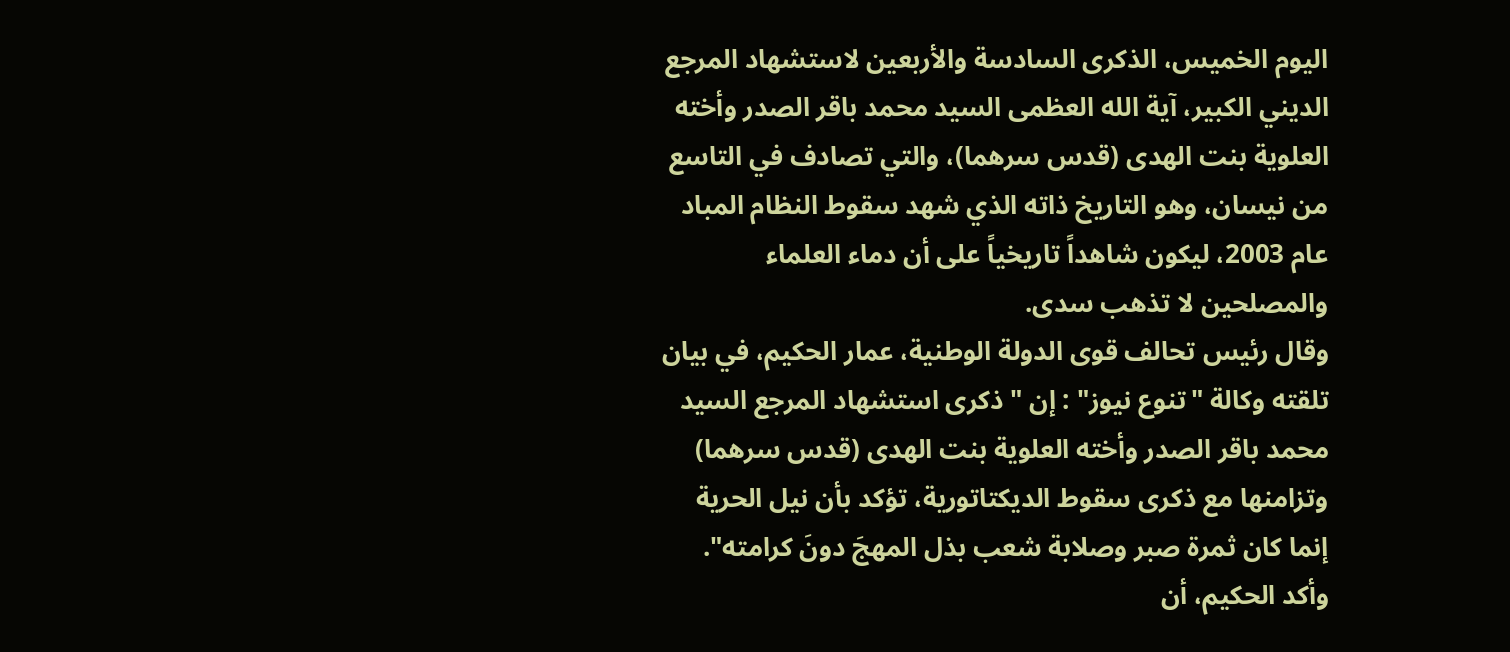اليوم الخميس، الذكرى السادسة والأربعين لاستشهاد المرجع الديني الكبير، آية الله العظمى السيد محمد باقر الصدر وأخته العلوية بنت الهدى (قدس سرهما)، والتي تصادف في التاسع من نيسان، وهو التاريخ ذاته الذي شهد سقوط النظام المباد عام 2003، ليكون شاهداً تاريخياً على أن دماء العلماء والمصلحين لا تذهب سدى.
وقال رئيس تحالف قوى الدولة الوطنية، عمار الحكيم، في بيان تلقته وكالة "تنوع نيوز" : إن " ذكرى استشهاد المرجع السيد محمد باقر الصدر وأخته العلوية بنت الهدى (قدس سرهما) وتزامنها مع ذكرى سقوط الديكتاتورية، تؤكد بأن نيل الحرية إنما كان ثمرة صبر وصلابة شعب بذل المهجَ دونَ كرامته".
وأكد الحكيم، أن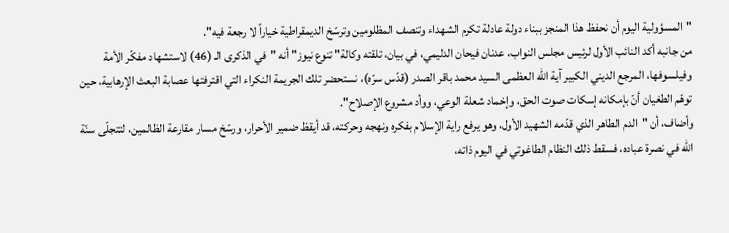"المسؤولية اليوم أن نحفظ هذا المنجز ببناء دولة عادلة تكرم الشهداء وتنصف المظلومين وترسّخ الديمقراطية خياراً لا رجعة فيه".
من جانبه أكد النائب الأول لرئيس مجلس النواب، عدنان فيحان الدليمي، في بيان، تلقته وكالة" تنوع نيوز" أنه "في الذكرى الـ (46) لاستشهاد مفكّر الأمة وفيلسوفها، المرجع الديني الكبير آية الله العظمى السيد محمد باقر الصدر (قدّس سرّه)، نستحضر تلك الجريمة النكراء التي اقترفتها عصابة البعث الإرهابية، حين توهّم الطغيان أنّ بإمكانه إسكات صوت الحق، وإخماد شعلة الوعي، ووأد مشروع الإصلاح".
وأضاف، أن "الدم الطاهر الذي قدّمه الشهيد الأول، وهو يرفع راية الإسلام بفكره ونهجه وحركته، قد أيقظ ضمير الأحرار، ورسّخ مسار مقارعة الظالمين، لتتجلّى سنّة الله في نصرة عباده، فسقط ذلك النظام الطاغوتي في اليوم ذاته،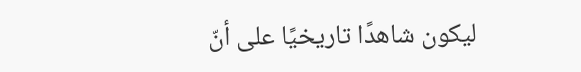ليكون شاهدًا تاريخيًا على أنّ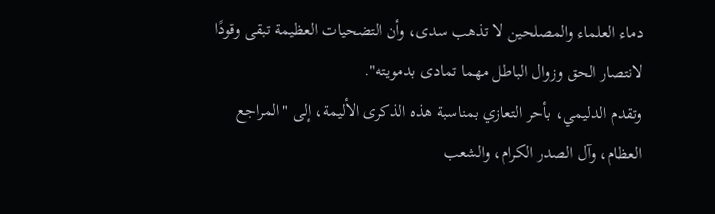دماء العلماء والمصلحين لا تذهب سدى، وأن التضحيات العظيمة تبقى وقودًا لانتصار الحق وزوال الباطل مهما تمادى بدمويته".
وتقدم الدليمي، بأحر التعازي بمناسبة هذه الذكرى الأليمة، إلى "المراجع العظام، وآل الصدر الكرام، والشعب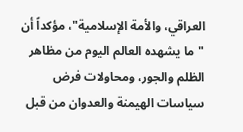العراقي، والأمة الإسلامية"، مؤكداً أن "ما يشهده العالم اليوم من مظاهر الظلم والجور، ومحاولات فرض سياسات الهيمنة والعدوان من قبل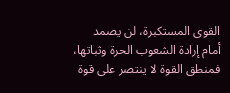القوى المستكبرة، لن يصمد أمام إرادة الشعوب الحرة وثباتها، فمنطق القوة لا ينتصر على قوة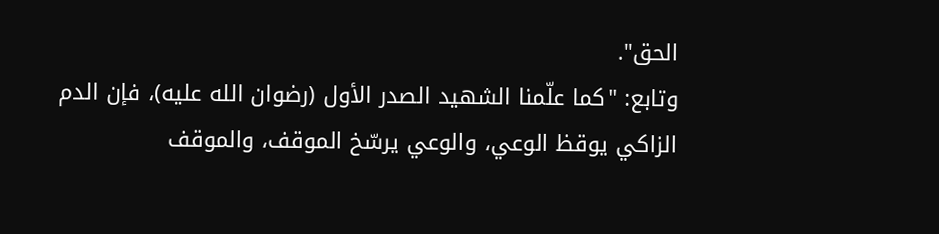الحق".
وتابع: "كما علّمنا الشهيد الصدر الأول (رضوان الله عليه)، فإن الدم الزاكي يوقظ الوعي، والوعي يرسّخ الموقف، والموقف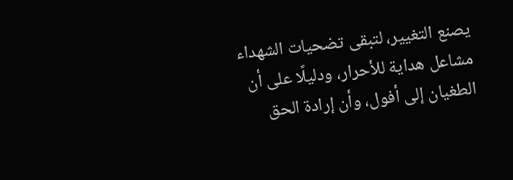يصنع التغيير، لتبقى تضحيات الشهداء مشاعل هداية للأحرار، ودليلًا على أن الطغيان إلى أفول، وأن إرادة الحق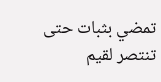تمضي بثبات حتى تنتصر لقيم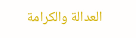العدالة والكرامة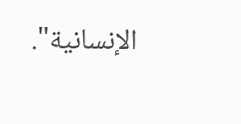الإنسانية".